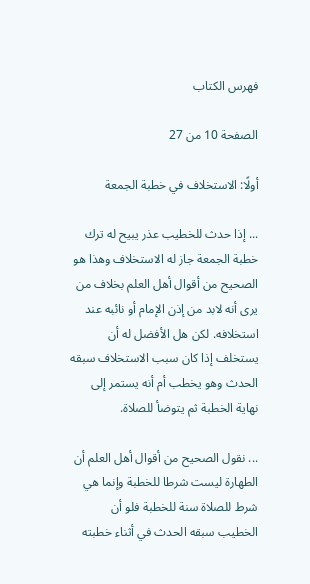فهرس الكتاب

الصفحة 10 من 27

أولًا: الاستخلاف في خطبة الجمعة

... إذا حدث للخطيب عذر يبيح له ترك خطبة الجمعة جاز له الاستخلاف وهذا هو الصحيح من أقوال أهل العلم بخلاف من يرى أنه لابد من إذن الإمام أو نائبه عند استخلافه. لكن هل الأفضل له أن يستخلف إذا كان سبب الاستخلاف سبقه الحدث وهو يخطب أم أنه يستمر إلى نهاية الخطبة ثم يتوضأ للصلاة.

... نقول الصحيح من أقوال أهل العلم أن الطهارة ليست شرطا للخطبة وإنما هي شرط للصلاة سنة للخطبة فلو أن الخطيب سبقه الحدث في أثناء خطبته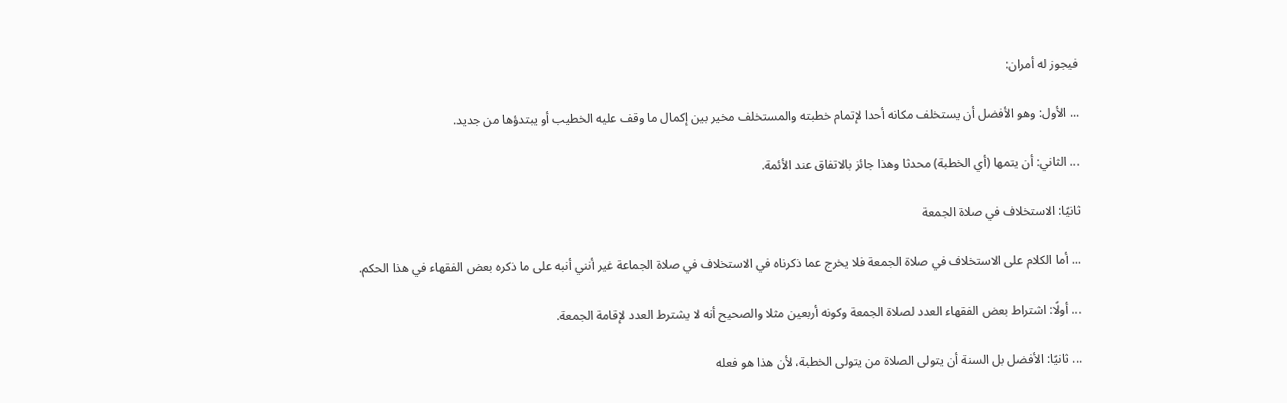فيجوز له أمران:

... الأول: وهو الأفضل أن يستخلف مكانه أحدا لإتمام خطبته والمستخلف مخير بين إكمال ما وقف عليه الخطيب أو يبتدؤها من جديد.

... الثاني: أن يتمها (أي الخطبة) محدثا وهذا جائز بالاتفاق عند الأئمة.

ثانيًا: الاستخلاف في صلاة الجمعة

... أما الكلام على الاستخلاف في صلاة الجمعة فلا يخرج عما ذكرناه في الاستخلاف في صلاة الجماعة غير أنني أنبه على ما ذكره بعض الفقهاء في هذا الحكم.

... أولًا: اشتراط بعض الفقهاء العدد لصلاة الجمعة وكونه أربعين مثلا والصحيح أنه لا يشترط العدد لإقامة الجمعة.

... ثانيًا: الأفضل بل السنة أن يتولى الصلاة من يتولى الخطبة، لأن هذا هو فعله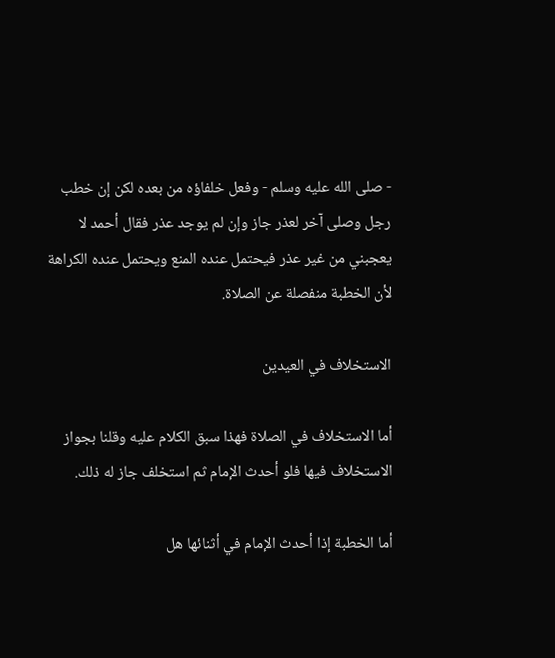- صلى الله عليه وسلم - وفعل خلفاؤه من بعده لكن إن خطب رجل وصلى آخر لعذر جاز وإن لم يوجد عذر فقال أحمد لا يعجبني من غير عذر فيحتمل عنده المنع ويحتمل عنده الكراهة لأن الخطبة منفصلة عن الصلاة.

الاستخلاف في العيدين

أما الاستخلاف في الصلاة فهذا سبق الكلام عليه وقلنا بجواز الاستخلاف فيها فلو أحدث الإمام ثم استخلف جاز له ذلك.

أما الخطبة إذا أحدث الإمام في أثنائها هل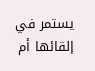يستمر في إلقائها أم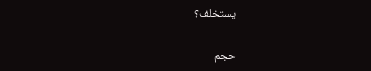يستخلف؟

حجم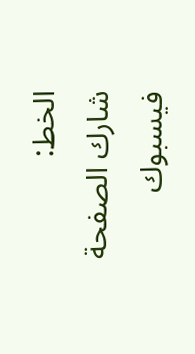الخط:
شارك الصفحة
فيسبوك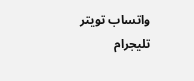واتساب تويتر تليجرام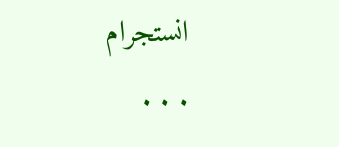انستجرام
. . .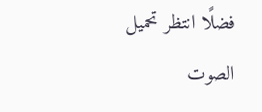فضلًا انتظر تحميل الصوت